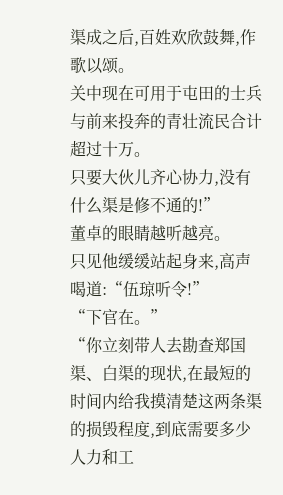渠成之后,百姓欢欣鼓舞,作歌以颂。
关中现在可用于屯田的士兵与前来投奔的青壮流民合计超过十万。
只要大伙儿齐心协力,没有什么渠是修不通的!”
董卓的眼睛越听越亮。
只见他缓缓站起身来,高声喝道:“伍琼听令!”
“下官在。”
“你立刻带人去勘查郑国渠、白渠的现状,在最短的时间内给我摸清楚这两条渠的损毁程度,到底需要多少人力和工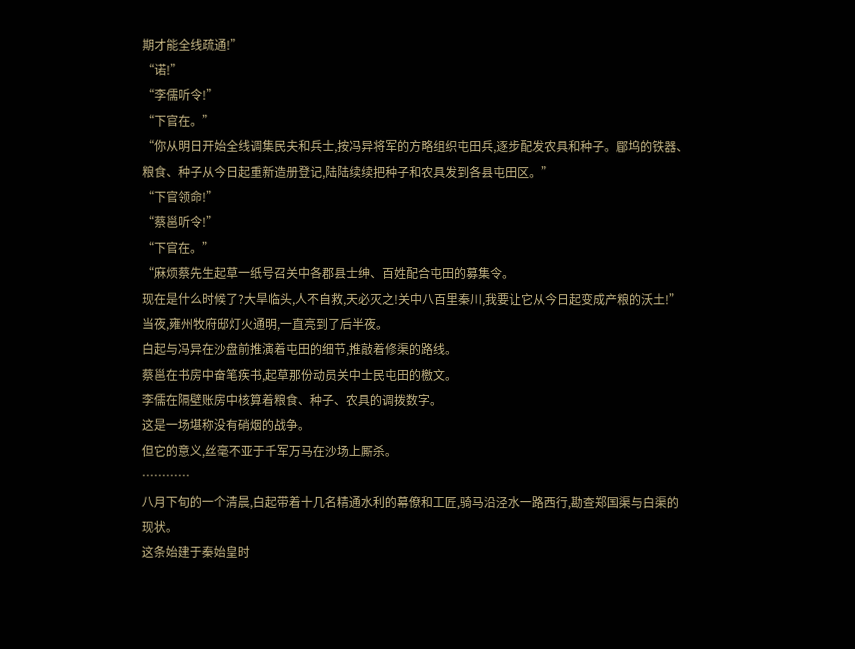期才能全线疏通!”
“诺!”
“李儒听令!”
“下官在。”
“你从明日开始全线调集民夫和兵士,按冯异将军的方略组织屯田兵,逐步配发农具和种子。郿坞的铁器、粮食、种子从今日起重新造册登记,陆陆续续把种子和农具发到各县屯田区。”
“下官领命!”
“蔡邕听令!”
“下官在。”
“麻烦蔡先生起草一纸号召关中各郡县士绅、百姓配合屯田的募集令。
现在是什么时候了?大旱临头,人不自救,天必灭之!关中八百里秦川,我要让它从今日起变成产粮的沃土!”
当夜,雍州牧府邸灯火通明,一直亮到了后半夜。
白起与冯异在沙盘前推演着屯田的细节,推敲着修渠的路线。
蔡邕在书房中奋笔疾书,起草那份动员关中士民屯田的檄文。
李儒在隔壁账房中核算着粮食、种子、农具的调拨数字。
这是一场堪称没有硝烟的战争。
但它的意义,丝毫不亚于千军万马在沙场上厮杀。
…………
八月下旬的一个清晨,白起带着十几名精通水利的幕僚和工匠,骑马沿泾水一路西行,勘查郑国渠与白渠的现状。
这条始建于秦始皇时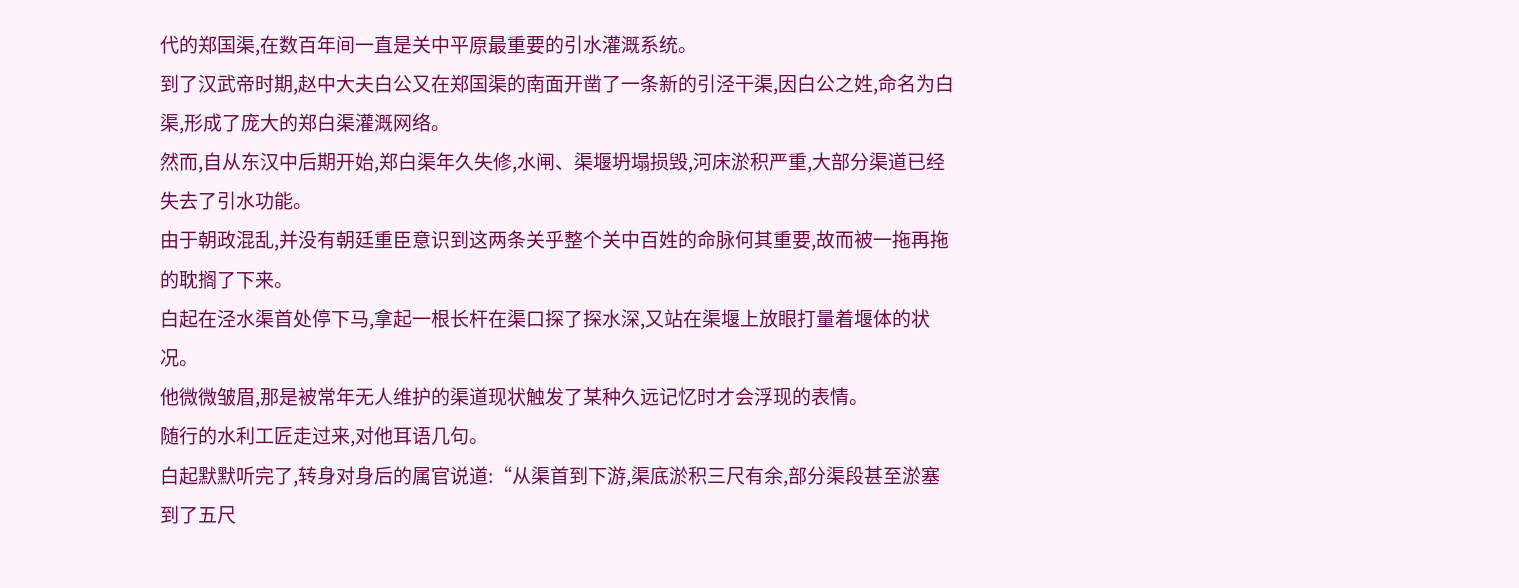代的郑国渠,在数百年间一直是关中平原最重要的引水灌溉系统。
到了汉武帝时期,赵中大夫白公又在郑国渠的南面开凿了一条新的引泾干渠,因白公之姓,命名为白渠,形成了庞大的郑白渠灌溉网络。
然而,自从东汉中后期开始,郑白渠年久失修,水闸、渠堰坍塌损毁,河床淤积严重,大部分渠道已经失去了引水功能。
由于朝政混乱,并没有朝廷重臣意识到这两条关乎整个关中百姓的命脉何其重要,故而被一拖再拖的耽搁了下来。
白起在泾水渠首处停下马,拿起一根长杆在渠口探了探水深,又站在渠堰上放眼打量着堰体的状况。
他微微皱眉,那是被常年无人维护的渠道现状触发了某种久远记忆时才会浮现的表情。
随行的水利工匠走过来,对他耳语几句。
白起默默听完了,转身对身后的属官说道:“从渠首到下游,渠底淤积三尺有余,部分渠段甚至淤塞到了五尺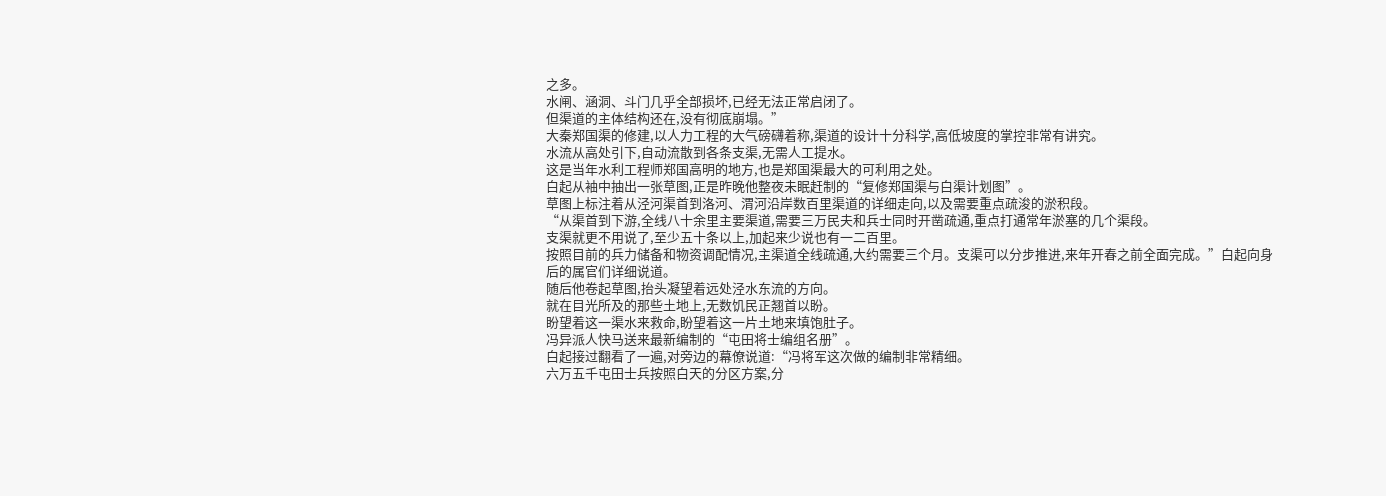之多。
水闸、涵洞、斗门几乎全部损坏,已经无法正常启闭了。
但渠道的主体结构还在,没有彻底崩塌。”
大秦郑国渠的修建,以人力工程的大气磅礴着称,渠道的设计十分科学,高低坡度的掌控非常有讲究。
水流从高处引下,自动流散到各条支渠,无需人工提水。
这是当年水利工程师郑国高明的地方,也是郑国渠最大的可利用之处。
白起从袖中抽出一张草图,正是昨晚他整夜未眠赶制的“复修郑国渠与白渠计划图”。
草图上标注着从泾河渠首到洛河、渭河沿岸数百里渠道的详细走向,以及需要重点疏浚的淤积段。
“从渠首到下游,全线八十余里主要渠道,需要三万民夫和兵士同时开凿疏通,重点打通常年淤塞的几个渠段。
支渠就更不用说了,至少五十条以上,加起来少说也有一二百里。
按照目前的兵力储备和物资调配情况,主渠道全线疏通,大约需要三个月。支渠可以分步推进,来年开春之前全面完成。”白起向身后的属官们详细说道。
随后他卷起草图,抬头凝望着远处泾水东流的方向。
就在目光所及的那些土地上,无数饥民正翘首以盼。
盼望着这一渠水来救命,盼望着这一片土地来填饱肚子。
冯异派人快马送来最新编制的“屯田将士编组名册”。
白起接过翻看了一遍,对旁边的幕僚说道:“冯将军这次做的编制非常精细。
六万五千屯田士兵按照白天的分区方案,分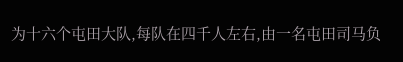为十六个屯田大队,每队在四千人左右,由一名屯田司马负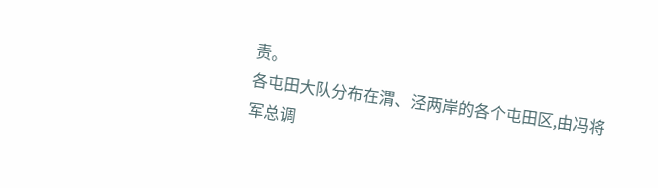责。
各屯田大队分布在渭、泾两岸的各个屯田区,由冯将军总调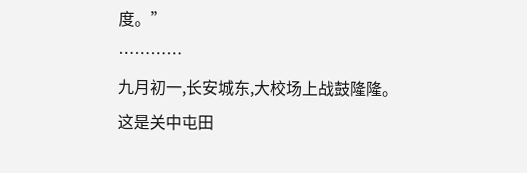度。”
…………
九月初一,长安城东,大校场上战鼓隆隆。
这是关中屯田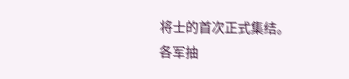将士的首次正式集结。
各军抽